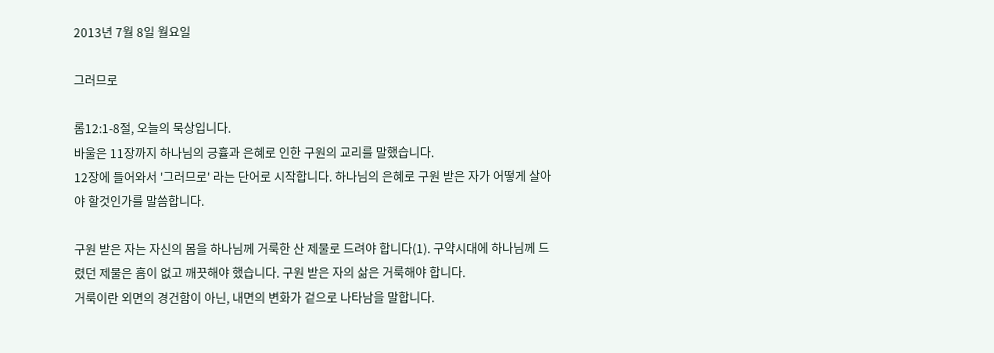2013년 7월 8일 월요일

그러므로

롬12:1-8절, 오늘의 묵상입니다.
바울은 11장까지 하나님의 긍휼과 은혜로 인한 구원의 교리를 말했습니다.
12장에 들어와서 '그러므로' 라는 단어로 시작합니다. 하나님의 은혜로 구원 받은 자가 어떻게 살아야 할것인가를 말씀합니다.

구원 받은 자는 자신의 몸을 하나님께 거룩한 산 제물로 드려야 합니다(1). 구약시대에 하나님께 드렸던 제물은 흠이 없고 깨끗해야 했습니다. 구원 받은 자의 삶은 거룩해야 합니다.
거룩이란 외면의 경건함이 아닌, 내면의 변화가 겉으로 나타남을 말합니다.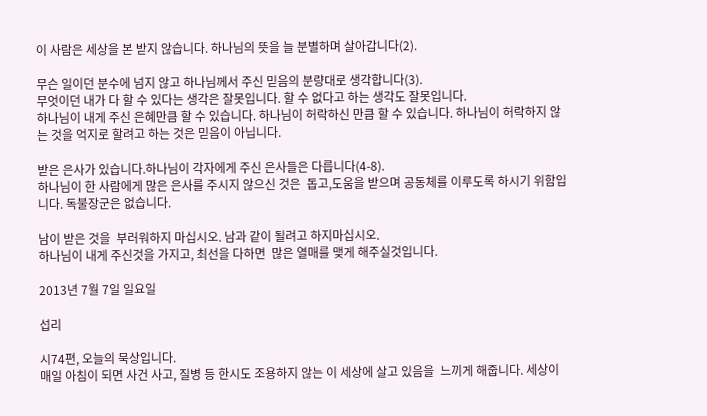이 사람은 세상을 본 받지 않습니다. 하나님의 뜻을 늘 분별하며 살아갑니다(2).

무슨 일이던 분수에 넘지 않고 하나님께서 주신 믿음의 분량대로 생각합니다(3).
무엇이던 내가 다 할 수 있다는 생각은 잘못입니다. 할 수 없다고 하는 생각도 잘못입니다.
하나님이 내게 주신 은혜만큼 할 수 있습니다. 하나님이 허락하신 만큼 할 수 있습니다. 하나님이 허락하지 않는 것을 억지로 할려고 하는 것은 믿음이 아닙니다.

받은 은사가 있습니다.하나님이 각자에게 주신 은사들은 다릅니다(4-8).
하나님이 한 사람에게 많은 은사를 주시지 않으신 것은  돕고,도움을 받으며 공동체를 이루도록 하시기 위함입니다. 독불장군은 없습니다.

남이 받은 것을  부러워하지 마십시오. 남과 같이 될려고 하지마십시오.
하나님이 내게 주신것을 가지고, 최선을 다하면  많은 열매를 맺게 해주실것입니다.

2013년 7월 7일 일요일

섭리

시74편, 오늘의 묵상입니다.
매일 아침이 되면 사건 사고, 질병 등 한시도 조용하지 않는 이 세상에 살고 있음을  느끼게 해줍니다. 세상이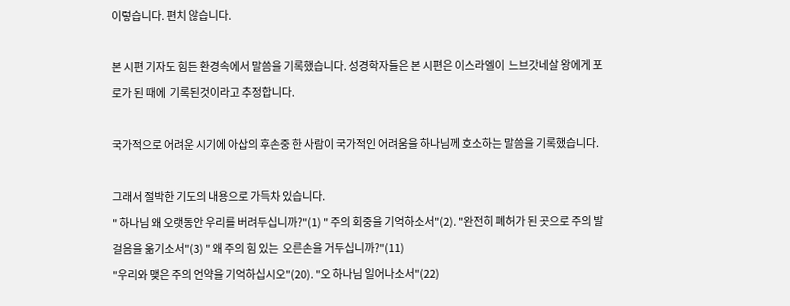이렇습니다. 편치 않습니다.

본 시편 기자도 힘든 환경속에서 말씀을 기록했습니다. 성경학자들은 본 시편은 이스라엘이  느브갓네살 왕에게 포로가 된 때에  기록된것이라고 추정합니다.

국가적으로 어려운 시기에 아삽의 후손중 한 사람이 국가적인 어려움을 하나님께 호소하는 말씀을 기록했습니다.

그래서 절박한 기도의 내용으로 가득차 있습니다.
" 하나님 왜 오랫동안 우리를 버려두십니까?"(1) " 주의 회중을 기억하소서"(2). "완전히 폐허가 된 곳으로 주의 발걸음을 옮기소서"(3) " 왜 주의 힘 있는  오른손을 거두십니까?"(11)
"우리와 맺은 주의 언약을 기억하십시오"(20). "오 하나님 일어나소서"(22)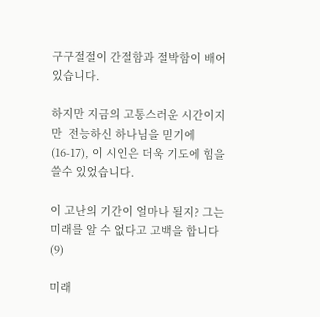구구절절이 간절함과 절박함이 배어 있습니다.

하지만 지금의 고통스러운 시간이지만  전능하신 하나님을 믿기에(16-17), 이 시인은 더욱 기도에 힘을 쓸수 있었습니다.

이 고난의 기간이 얼마나 될지? 그는 미래를 알 수 없다고 고백을 합니다(9)

미래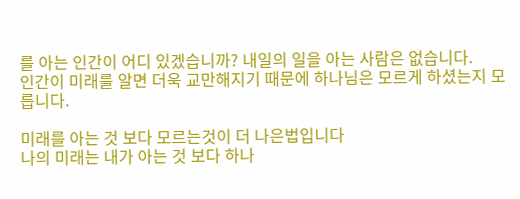를 아는 인간이 어디 있겠습니까? 내일의 일을 아는 사람은 없습니다.
인간이 미래를 알면 더욱 교만해지기 때문에 하나님은 모르게 하셨는지 모릅니다.

미래를 아는 것 보다 모르는것이 더 나은법입니다
나의 미래는 내가 아는 것 보다 하나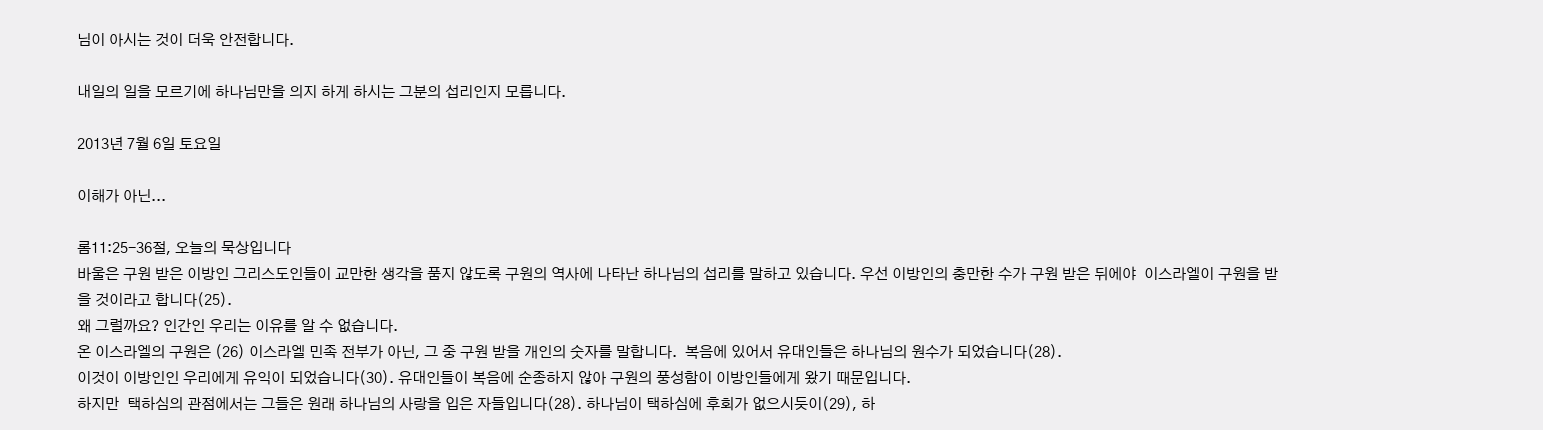님이 아시는 것이 더욱 안전합니다.

내일의 일을 모르기에 하나님만을 의지 하게 하시는 그분의 섭리인지 모릅니다.

2013년 7월 6일 토요일

이해가 아닌...

롬11:25-36절, 오늘의 묵상입니다
바울은 구원 받은 이방인 그리스도인들이 교만한 생각을 품지 않도록 구원의 역사에 나타난 하나님의 섭리를 말하고 있습니다. 우선 이방인의 충만한 수가 구원 받은 뒤에야  이스라엘이 구원을 받을 것이라고 합니다(25).
왜 그럴까요? 인간인 우리는 이유를 알 수 없습니다.
온 이스라엘의 구원은 (26) 이스라엘 민족 전부가 아닌, 그 중 구원 받을 개인의 숫자를 말합니다.  복음에 있어서 유대인들은 하나님의 원수가 되었습니다(28).
이것이 이방인인 우리에게 유익이 되었습니다(30). 유대인들이 복음에 순종하지 않아 구원의 풍성함이 이방인들에게 왔기 때문입니다.
하지만  택하심의 관점에서는 그들은 원래 하나님의 사랑을 입은 자들입니다(28). 하나님이 택하심에 후회가 없으시듯이(29), 하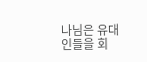나님은 유대인들을 회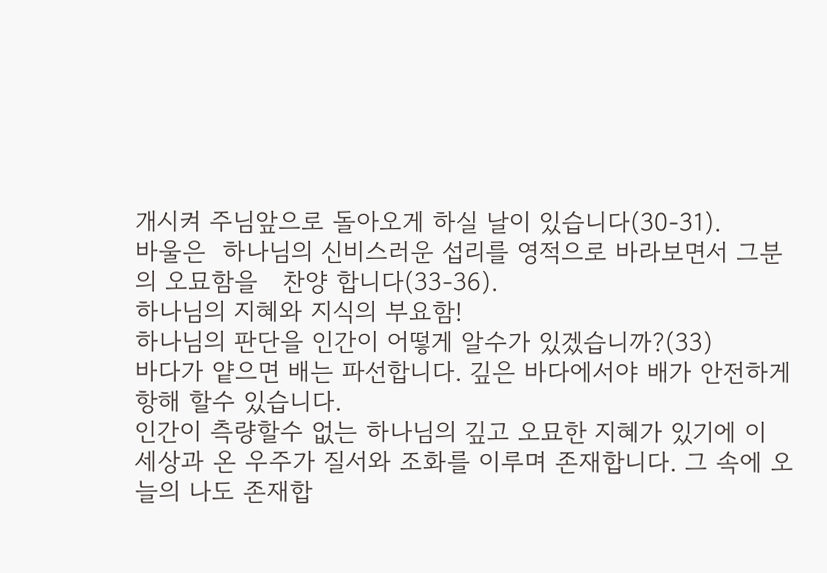개시켜 주님앞으로 돌아오게 하실 날이 있습니다(30-31).
바울은  하나님의 신비스러운 섭리를 영적으로 바라보면서 그분의 오묘함을   찬양 합니다(33-36).
하나님의 지혜와 지식의 부요함!
하나님의 판단을 인간이 어떻게 알수가 있겠습니까?(33)
바다가 얕으면 배는 파선합니다. 깊은 바다에서야 배가 안전하게 항해 할수 있습니다.
인간이 측량할수 없는 하나님의 깊고 오묘한 지혜가 있기에 이 세상과 온 우주가 질서와 조화를 이루며 존재합니다. 그 속에 오늘의 나도 존재합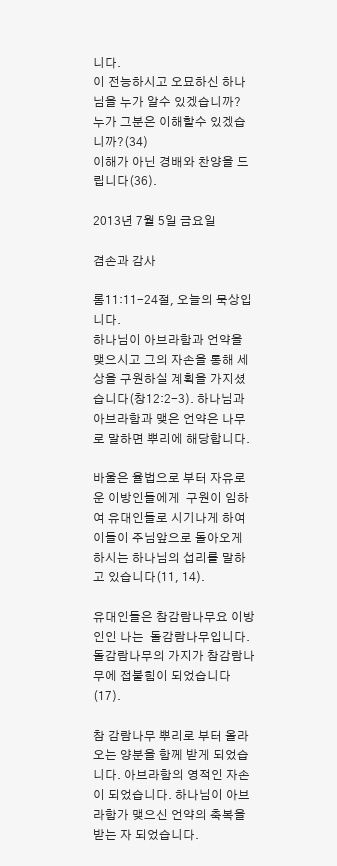니다.
이 전능하시고 오묘하신 하나님을 누가 알수 있겠습니까?
누가 그분은 이해할수 있겠습니까?(34)
이해가 아닌 경배와 찬양을 드립니다(36).

2013년 7월 5일 금요일

겸손과 감사

롬11:11-24절, 오늘의 묵상입니다.
하나님이 아브라함과 언약을 맺으시고 그의 자손을 통해 세상을 구원하실 계획을 가지셨습니다(창12:2-3). 하나님과 아브라함과 맺은 언약은 나무로 말하면 뿌리에 해당합니다.

바울은 율법으로 부터 자유로운 이방인들에게  구원이 임하여 유대인들로 시기나게 하여 이들이 주님앞으로 돌아오게 하시는 하나님의 섭리를 말하고 있습니다(11, 14).

유대인들은 참감람나무요 이방인인 나는  돌감람나무입니다.
돌감람나무의 가지가 참감람나무에 접붙힘이 되었습니다(17).

참 감람나무 뿌리로 부터 올라오는 양분을 함께 받게 되었습니다. 아브라함의 영적인 자손이 되었습니다. 하나님이 아브라함가 맺으신 언약의 축복을 받는 자 되었습니다.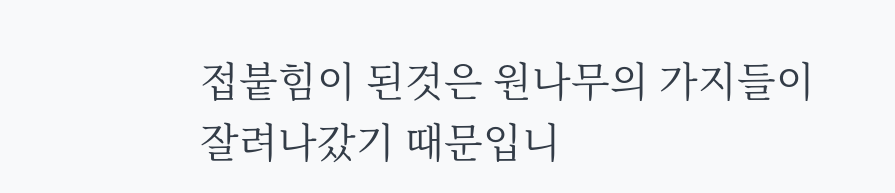접붙힘이 된것은 원나무의 가지들이  잘려나갔기 때문입니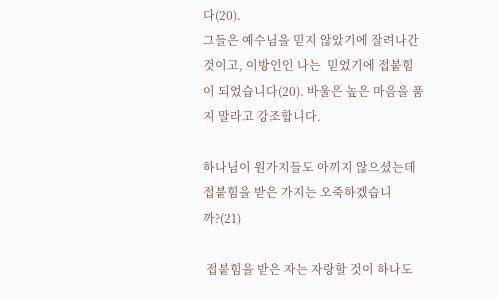다(20).
그들은 예수님을 믿지 않았기에 잘려나간것이고, 이방인인 나는  믿었기에 접붙힘이 되었습니다(20). 바울은 높은 마음을 품지 말라고 강조합니다.

하나님이 원가지들도 아끼지 않으셨는데 접붙힘을 받은 가지는 오죽하겠습니까?(21)

 접붙힘을 받은 자는 자랑할 것이 하나도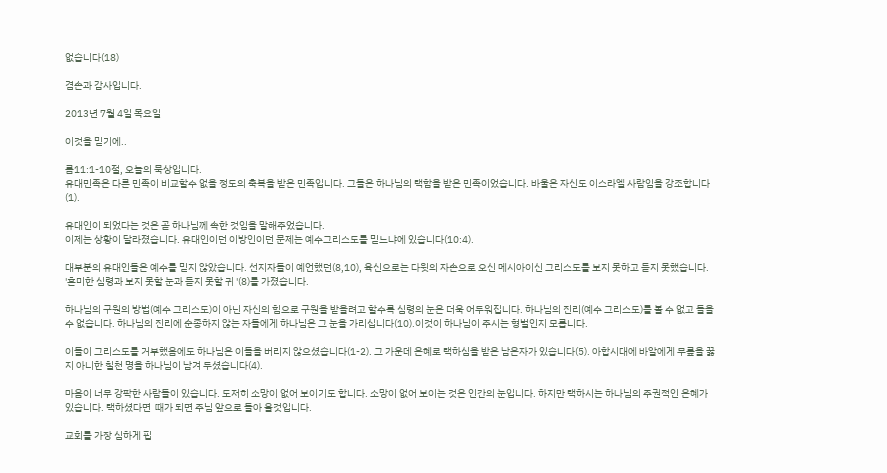없습니다(18)

겸손과 감사입니다.

2013년 7월 4일 목요일

이것을 믿기에..

롬11:1-10절, 오늘의 묵상입니다.
유대민족은 다른 민족이 비교할수 없을 정도의 축복을 받은 민족입니다. 그들은 하나님의 택함을 받은 민족이었습니다. 바울은 자신도 이스라엘 사람임을 강조합니다(1).

유대인이 되었다는 것은 곧 하나님께 속한 것임을 말해주었습니다.
이제는 상황이 달라졌습니다. 유대인이던 이방인이던 문제는 예수그리스도를 믿느냐에 있습니다(10:4).

대부분의 유대인들은 예수를 믿지 않았습니다. 선지자들이 예언했던(8,10), 육신으로는 다윗의 자손으로 오신 메시아이신 그리스도를 보지 못하고 듣지 못했습니다.
'혼미한 심령과 보지 못할 눈과 듣지 못할 귀 '(8)를 가졌습니다.

하나님의 구원의 방법(예수 그리스도)이 아닌 자신의 힘으로 구원을 받을려고 할수록 심령의 눈은 더욱 어두워집니다. 하나님의 진리(예수 그리스도)를 볼 수 없고 들을 수 없습니다. 하나님의 진리에 순종하지 않는 자들에게 하나님은 그 눈을 가리십니다(10).이것이 하나님이 주시는 형벌인지 모릅니다.

이들이 그리스도를 거부했음에도 하나님은 이들을 버리지 않으셨습니다(1-2). 그 가운데 은혜로 택하심을 받은 남은자가 있습니다(5). 아합시대에 바알에게 무릎을 꿇지 아니한 칠천 명을 하나님이 남겨 두셨습니다(4).

마음이 너무 강팍한 사람들이 있습니다. 도저히 소망이 없어 보이기도 합니다. 소망이 없어 보이는 것은 인간의 눈입니다. 하지만 택하시는 하나님의 주권적인 은혜가 있습니다. 택하셨다면  때가 되면 주님 앞으로 돌아 올것입니다.

교회를 가장 심하게 핍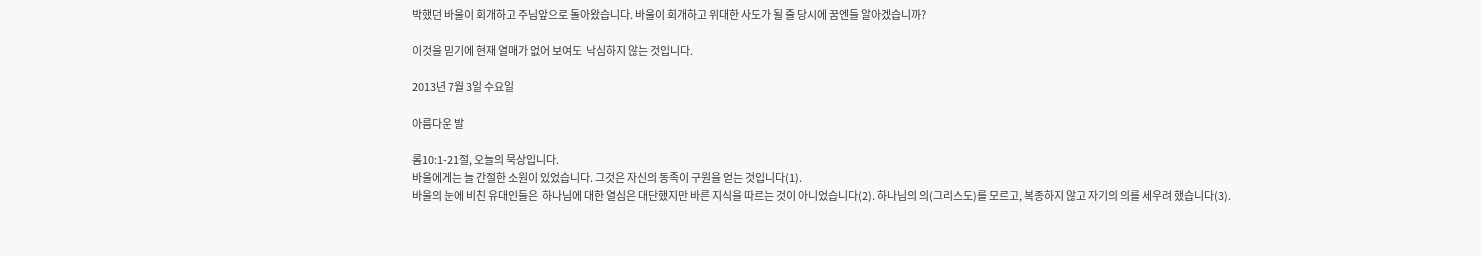박했던 바울이 회개하고 주님앞으로 돌아왔습니다. 바울이 회개하고 위대한 사도가 될 줄 당시에 꿈엔들 알아겠습니까?

이것을 믿기에 현재 열매가 없어 보여도  낙심하지 않는 것입니다.

2013년 7월 3일 수요일

아름다운 발

롬10:1-21절, 오늘의 묵상입니다.
바울에게는 늘 간절한 소원이 있었습니다. 그것은 자신의 동족이 구원을 얻는 것입니다(1).
바울의 눈에 비친 유대인들은  하나님에 대한 열심은 대단했지만 바른 지식을 따르는 것이 아니었습니다(2). 하나님의 의(그리스도)를 모르고, 복종하지 않고 자기의 의를 세우려 했습니다(3).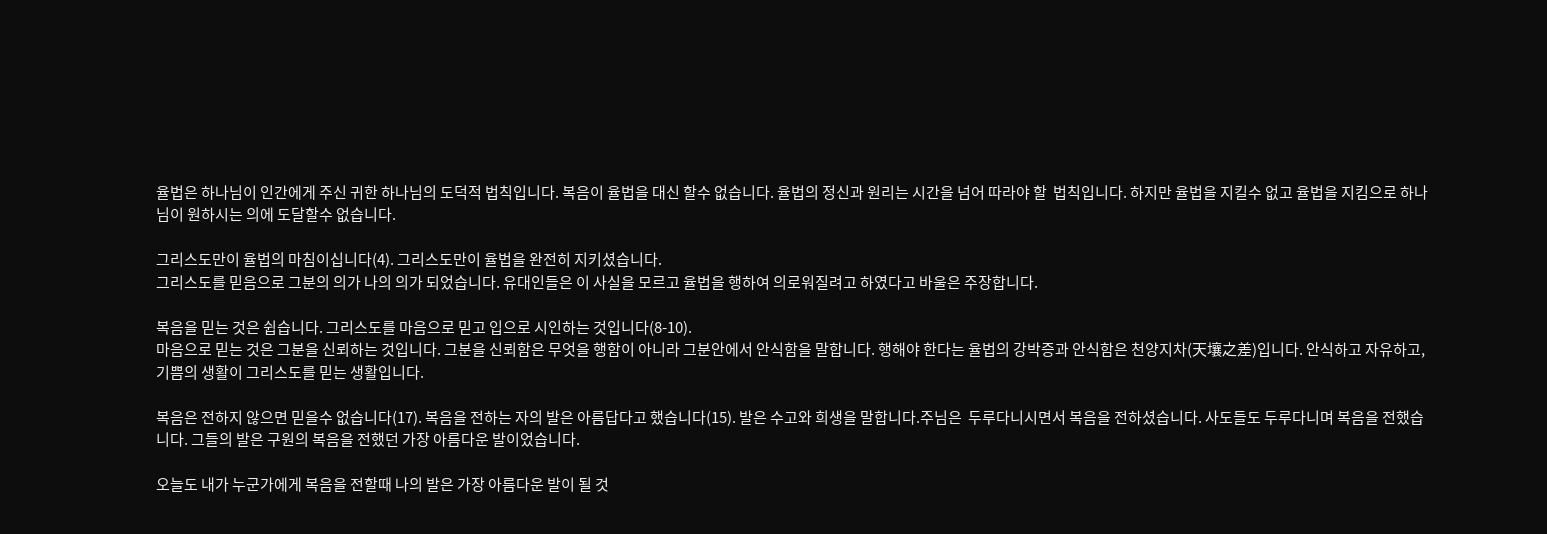율법은 하나님이 인간에게 주신 귀한 하나님의 도덕적 법칙입니다. 복음이 율법을 대신 할수 없습니다. 율법의 정신과 원리는 시간을 넘어 따라야 할  법칙입니다. 하지만 율법을 지킬수 없고 율법을 지킴으로 하나님이 원하시는 의에 도달할수 없습니다.

그리스도만이 율법의 마침이십니다(4). 그리스도만이 율법을 완전히 지키셨습니다.
그리스도를 믿음으로 그분의 의가 나의 의가 되었습니다. 유대인들은 이 사실을 모르고 율법을 행하여 의로워질려고 하였다고 바울은 주장합니다.

복음을 믿는 것은 쉽습니다. 그리스도를 마음으로 믿고 입으로 시인하는 것입니다(8-10).
마음으로 믿는 것은 그분을 신뢰하는 것입니다. 그분을 신뢰함은 무엇을 행함이 아니라 그분안에서 안식함을 말합니다. 행해야 한다는 율법의 강박증과 안식함은 천양지차(天壤之差)입니다. 안식하고 자유하고, 기쁨의 생활이 그리스도를 믿는 생활입니다.

복음은 전하지 않으면 믿을수 없습니다(17). 복음을 전하는 자의 발은 아름답다고 했습니다(15). 발은 수고와 희생을 말합니다.주님은  두루다니시면서 복음을 전하셨습니다. 사도들도 두루다니며 복음을 전했습니다. 그들의 발은 구원의 복음을 전했던 가장 아름다운 발이었습니다.

오늘도 내가 누군가에게 복음을 전할때 나의 발은 가장 아름다운 발이 될 것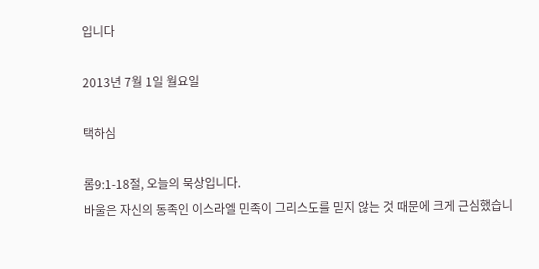입니다

2013년 7월 1일 월요일

택하심

롬9:1-18절, 오늘의 묵상입니다.
바울은 자신의 동족인 이스라엘 민족이 그리스도를 믿지 않는 것 때문에 크게 근심했습니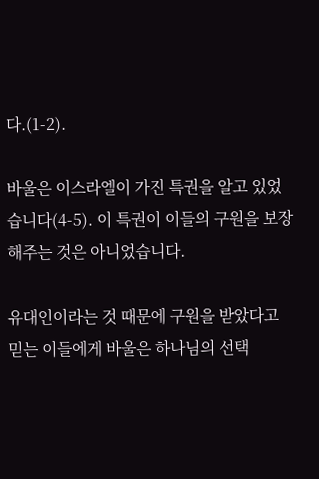다.(1-2).

바울은 이스라엘이 가진 특권을 알고 있었습니다(4-5). 이 특권이 이들의 구원을 보장해주는 것은 아니었습니다.

유대인이라는 것 때문에 구원을 받았다고 믿는 이들에게 바울은 하나님의 선택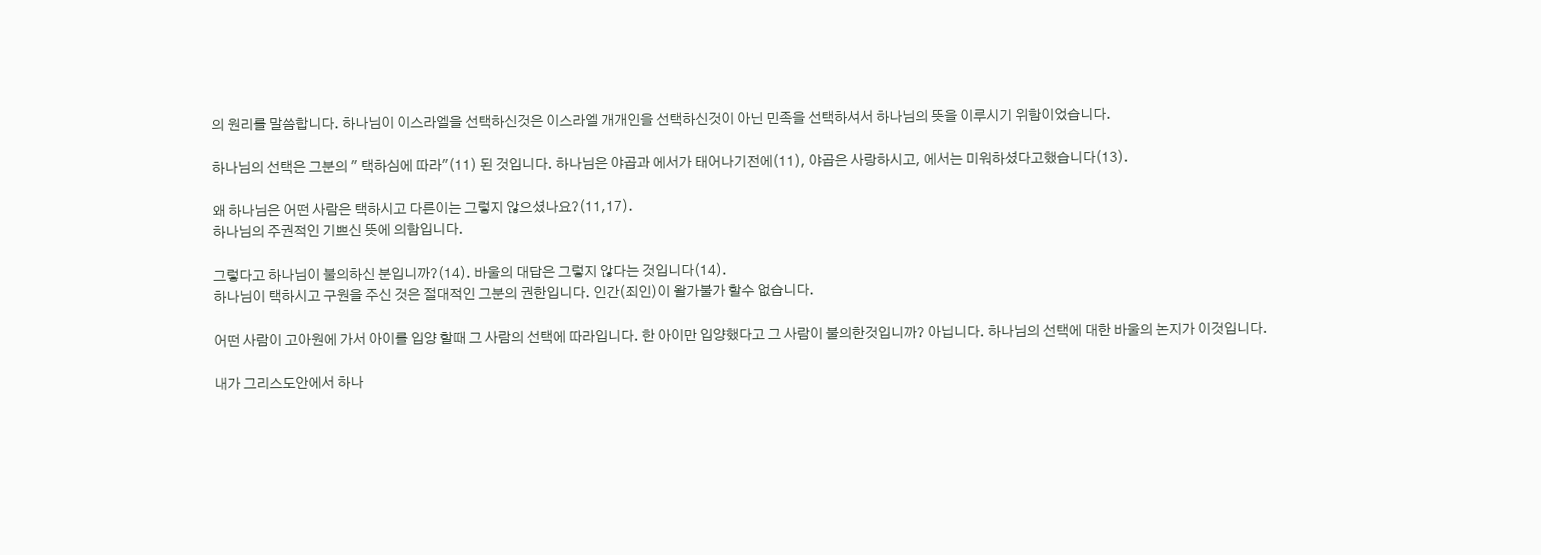의 원리를 말씀합니다. 하나님이 이스라엘을 선택하신것은 이스라엘 개개인을 선택하신것이 아닌 민족을 선택하셔서 하나님의 뜻을 이루시기 위함이었습니다.

하나님의 선택은 그분의 " 택하심에 따라"(11) 된 것입니다. 하나님은 야곱과 에서가 태어나기전에(11), 야곱은 사랑하시고, 에서는 미워하셨다고했습니다(13).

왜 하나님은 어떤 사람은 택하시고 다른이는 그렇지 않으셨나요?(11,17).
하나님의 주권적인 기쁘신 뜻에 의함입니다.

그렇다고 하나님이 불의하신 분입니까?(14). 바울의 대답은 그렇지 않다는 것입니다(14).
하나님이 택하시고 구원을 주신 것은 절대적인 그분의 권한입니다. 인간(죄인)이 왈가불가 할수 없습니다.

어떤 사람이 고아원에 가서 아이를 입양 할때 그 사람의 선택에 따라입니다. 한 아이만 입양했다고 그 사람이 불의한것입니까? 아닙니다. 하나님의 선택에 대한 바울의 논지가 이것입니다.

내가 그리스도안에서 하나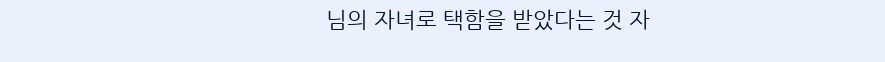님의 자녀로 택함을 받았다는 것 자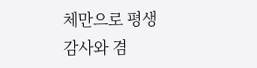체만으로 평생 감사와 겸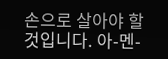손으로 살아야 할것입니다. 아-멘-